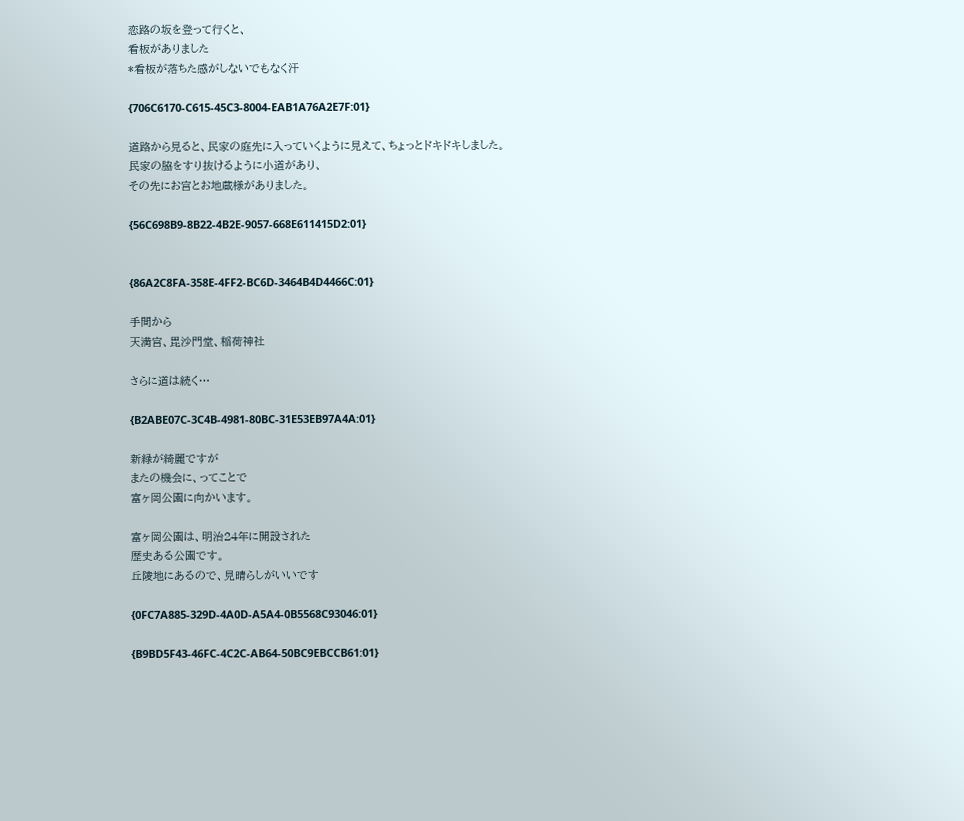恋路の坂を登って行くと、
看板がありました
*看板が落ちた感がしないでもなく汗

{706C6170-C615-45C3-8004-EAB1A76A2E7F:01}

道路から見ると、民家の庭先に入っていくように見えて、ちょっとドキドキしました。
民家の脇をすり抜けるように小道があり、
その先にお宮とお地蔵様がありました。

{56C698B9-8B22-4B2E-9057-668E611415D2:01}


{86A2C8FA-358E-4FF2-BC6D-3464B4D4466C:01}

手間から
天満宮、毘沙門堂、稲荷神社

さらに道は続く…

{B2ABE07C-3C4B-4981-80BC-31E53EB97A4A:01}

新緑が綺麗ですが
またの機会に、ってことで
富ヶ岡公園に向かいます。

富ヶ岡公園は、明治24年に開設された
歴史ある公園です。
丘陵地にあるので、見晴らしがいいです

{0FC7A885-329D-4A0D-A5A4-0B5568C93046:01}

{B9BD5F43-46FC-4C2C-AB64-50BC9EBCCB61:01}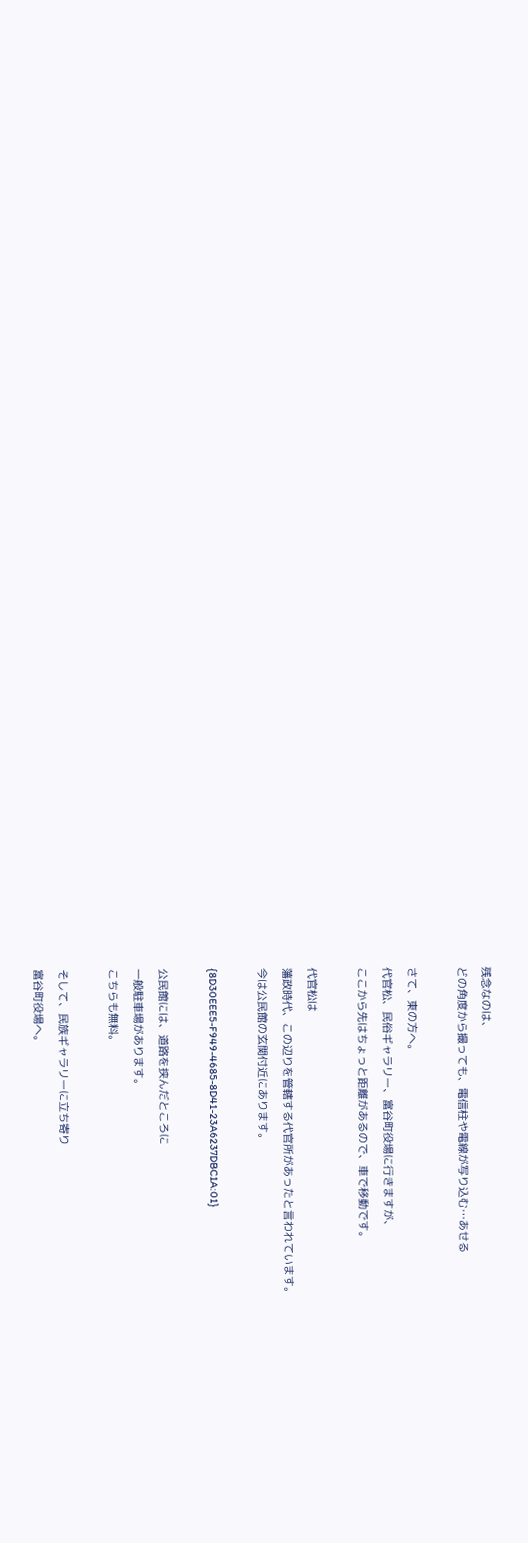残念なのは、
どの角度から撮っても、電信柱や電線が写り込む…あせる

さて、東の方へ。
代官松、民俗ギャラリー、富谷町役場に行きますが、
ここから先はちょっと距離があるので、車で移動です。

代官松は
藩政時代、この辺りを管轄する代官所があったと言われています。
今は公民館の玄関付近にあります。

{8D30EEE5-F949-4685-8D41-23A6237DBC1A:01}

公民館には、道路を挟んだところに
一般駐車場があります。
こちらも無料。

そして、民族ギャラリーに立ち寄り
富谷町役場へ。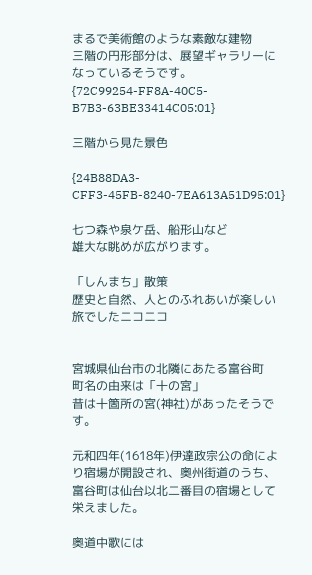まるで美術館のような素敵な建物
三階の円形部分は、展望ギャラリーになっているそうです。
{72C99254-FF8A-40C5-B7B3-63BE33414C05:01}

三階から見た景色

{24B88DA3-CFF3-45FB-8240-7EA613A51D95:01}

七つ森や泉ケ岳、船形山など
雄大な眺めが広がります。

「しんまち」散策
歴史と自然、人とのふれあいが楽しい旅でしたニコニコ


宮城県仙台市の北隣にあたる富谷町
町名の由来は「十の宮」
昔は十箇所の宮(神社)があったそうです。

元和四年(1618年)伊達政宗公の命により宿場が開設され、奥州街道のうち、富谷町は仙台以北二番目の宿場として栄えました。

奥道中歌には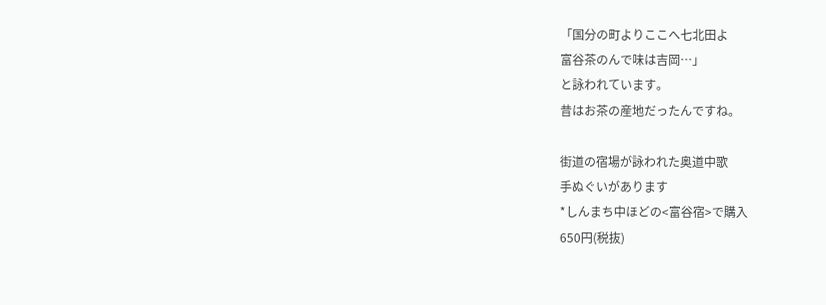「国分の町よりここへ七北田よ
富谷茶のんで味は吉岡…」
と詠われています。
昔はお茶の産地だったんですね。

街道の宿場が詠われた奥道中歌
手ぬぐいがあります
*しんまち中ほどの<富谷宿>で購入
650円(税抜)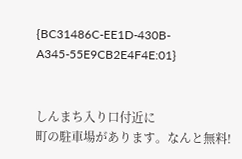{BC31486C-EE1D-430B-A345-55E9CB2E4F4E:01}


しんまち入り口付近に
町の駐車場があります。なんと無料!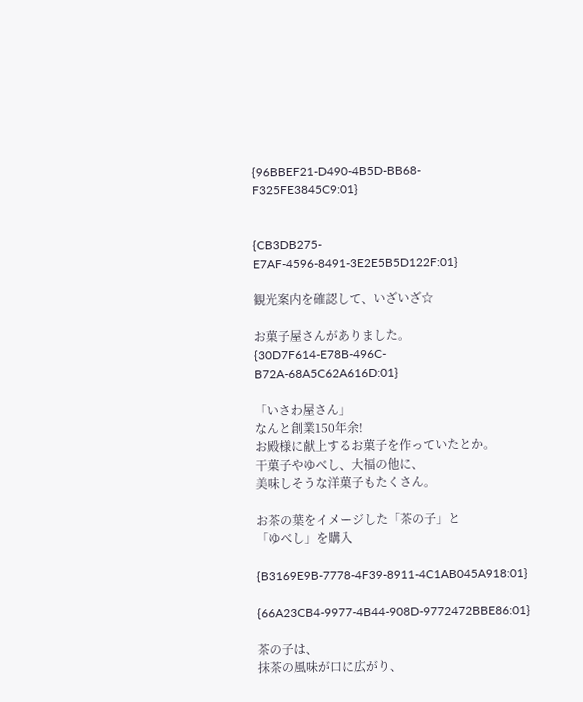{96BBEF21-D490-4B5D-BB68-F325FE3845C9:01}


{CB3DB275-E7AF-4596-8491-3E2E5B5D122F:01}

観光案内を確認して、いざいざ☆

お菓子屋さんがありました。
{30D7F614-E78B-496C-B72A-68A5C62A616D:01}

「いさわ屋さん」
なんと創業150年余!
お殿様に献上するお菓子を作っていたとか。
干菓子やゆべし、大福の他に、
美味しそうな洋菓子もたくさん。

お茶の葉をイメージした「茶の子」と
「ゆべし」を購入

{B3169E9B-7778-4F39-8911-4C1AB045A918:01}

{66A23CB4-9977-4B44-908D-9772472BBE86:01}

茶の子は、
抹茶の風味が口に広がり、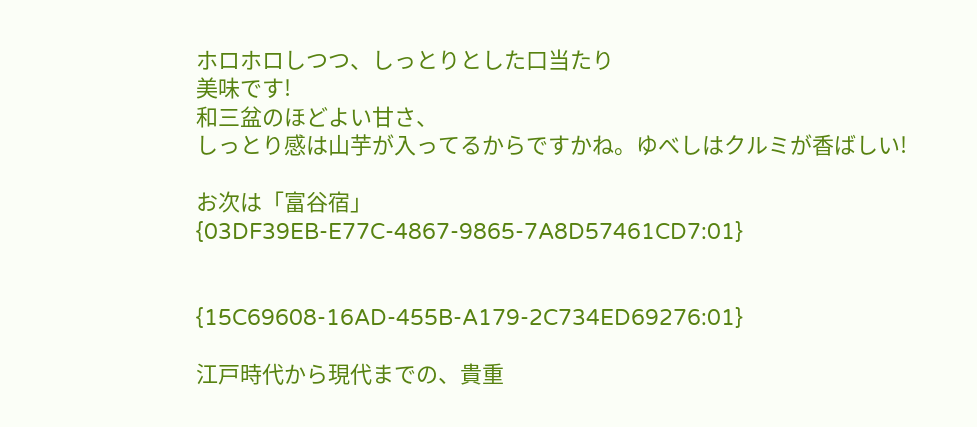ホロホロしつつ、しっとりとした口当たり
美味です!
和三盆のほどよい甘さ、
しっとり感は山芋が入ってるからですかね。ゆべしはクルミが香ばしい!

お次は「富谷宿」
{03DF39EB-E77C-4867-9865-7A8D57461CD7:01}


{15C69608-16AD-455B-A179-2C734ED69276:01}

江戸時代から現代までの、貴重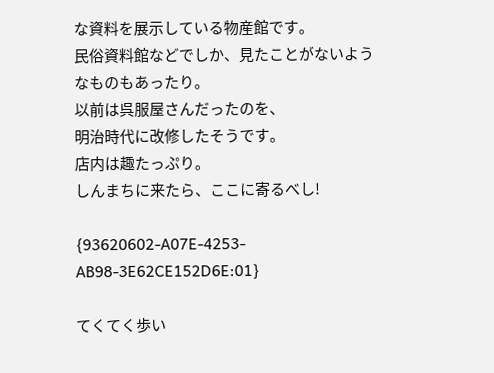な資料を展示している物産館です。
民俗資料館などでしか、見たことがないようなものもあったり。
以前は呉服屋さんだったのを、
明治時代に改修したそうです。
店内は趣たっぷり。
しんまちに来たら、ここに寄るべし!

{93620602-A07E-4253-AB98-3E62CE152D6E:01}

てくてく歩い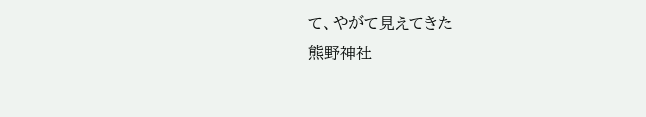て、やがて見えてきた
熊野神社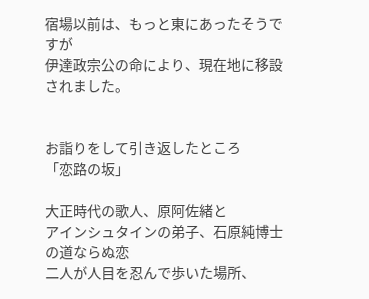宿場以前は、もっと東にあったそうですが
伊達政宗公の命により、現在地に移設されました。


お詣りをして引き返したところ
「恋路の坂」

大正時代の歌人、原阿佐緒と
アインシュタインの弟子、石原純博士の道ならぬ恋
二人が人目を忍んで歩いた場所、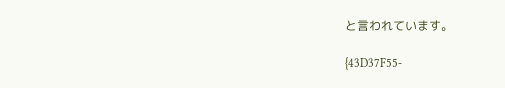と言われています。

{43D37F55-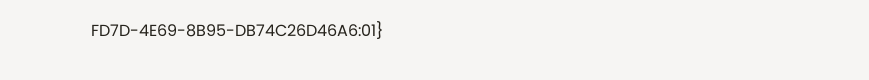FD7D-4E69-8B95-DB74C26D46A6:01}